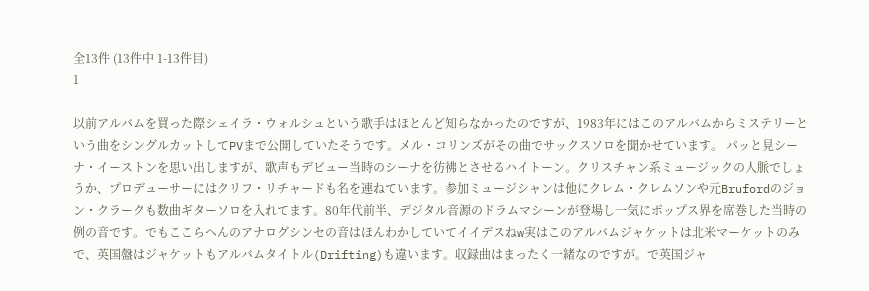全13件 (13件中 1-13件目)
1

以前アルバムを買った際シェイラ・ウォルシュという歌手はほとんど知らなかったのですが、1983年にはこのアルバムからミステリーという曲をシングルカットしてPVまで公開していたそうです。メル・コリンズがその曲でサックスソロを聞かせています。 パッと見シーナ・イーストンを思い出しますが、歌声もデビュー当時のシーナを彷彿とさせるハイトーン。クリスチャン系ミュージックの人脈でしょうか、プロデューサーにはクリフ・リチャードも名を連ねています。参加ミュージシャンは他にクレム・クレムソンや元Brufordのジョン・クラークも数曲ギターソロを入れてます。80年代前半、デジタル音源のドラムマシーンが登場し一気にポップス界を席巻した当時の例の音です。でもここらへんのアナログシンセの音はほんわかしていてイイデスねw実はこのアルバムジャケットは北米マーケットのみで、英国盤はジャケットもアルバムタイトル(Drifting)も違います。収録曲はまったく一緒なのですが。で英国ジャ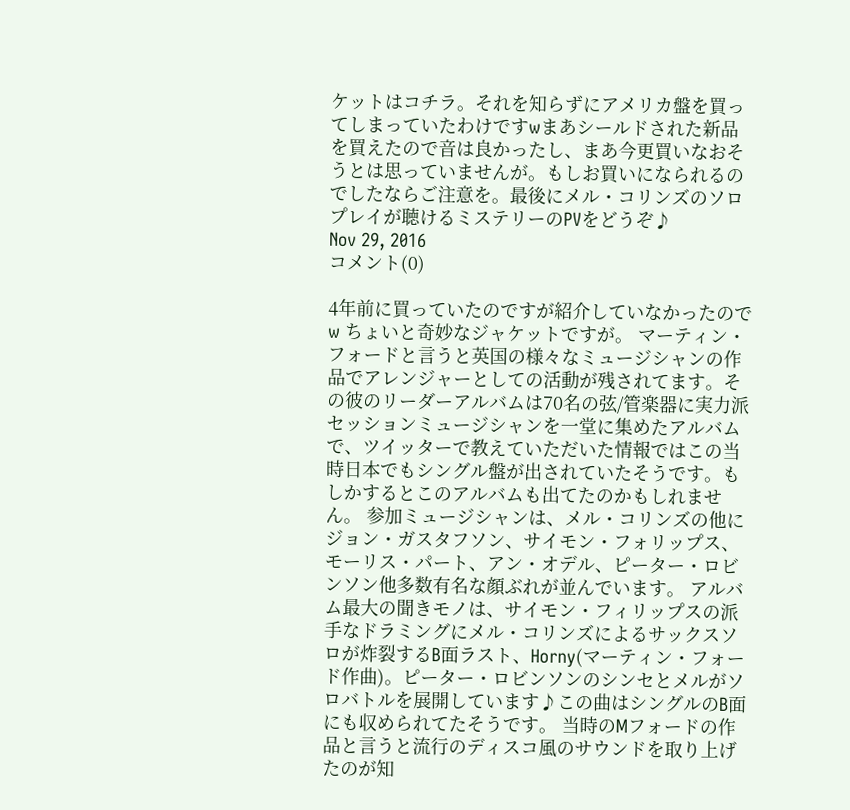ケットはコチラ。それを知らずにアメリカ盤を買ってしまっていたわけですwまあシールドされた新品を買えたので音は良かったし、まあ今更買いなおそうとは思っていませんが。もしお買いになられるのでしたならご注意を。最後にメル・コリンズのソロプレイが聴けるミステリーのPVをどうぞ♪
Nov 29, 2016
コメント(0)

4年前に買っていたのですが紹介していなかったのでw ちょいと奇妙なジャケットですが。 マーティン・フォードと言うと英国の様々なミュージシャンの作品でアレンジャーとしての活動が残されてます。その彼のリーダーアルバムは70名の弦/管楽器に実力派セッションミュージシャンを一堂に集めたアルバムで、ツイッターで教えていただいた情報ではこの当時日本でもシングル盤が出されていたそうです。もしかするとこのアルバムも出てたのかもしれません。 参加ミュージシャンは、メル・コリンズの他にジョン・ガスタフソン、サイモン・フォリップス、モーリス・パート、アン・オデル、ピーター・ロビンソン他多数有名な顔ぶれが並んでいます。 アルバム最大の聞きモノは、サイモン・フィリップスの派手なドラミングにメル・コリンズによるサックスソロが炸裂するB面ラスト、Horny(マーティン・フォード作曲)。ピーター・ロビンソンのシンセとメルがソロバトルを展開しています♪この曲はシングルのB面にも収められてたそうです。 当時のMフォードの作品と言うと流行のディスコ風のサウンドを取り上げたのが知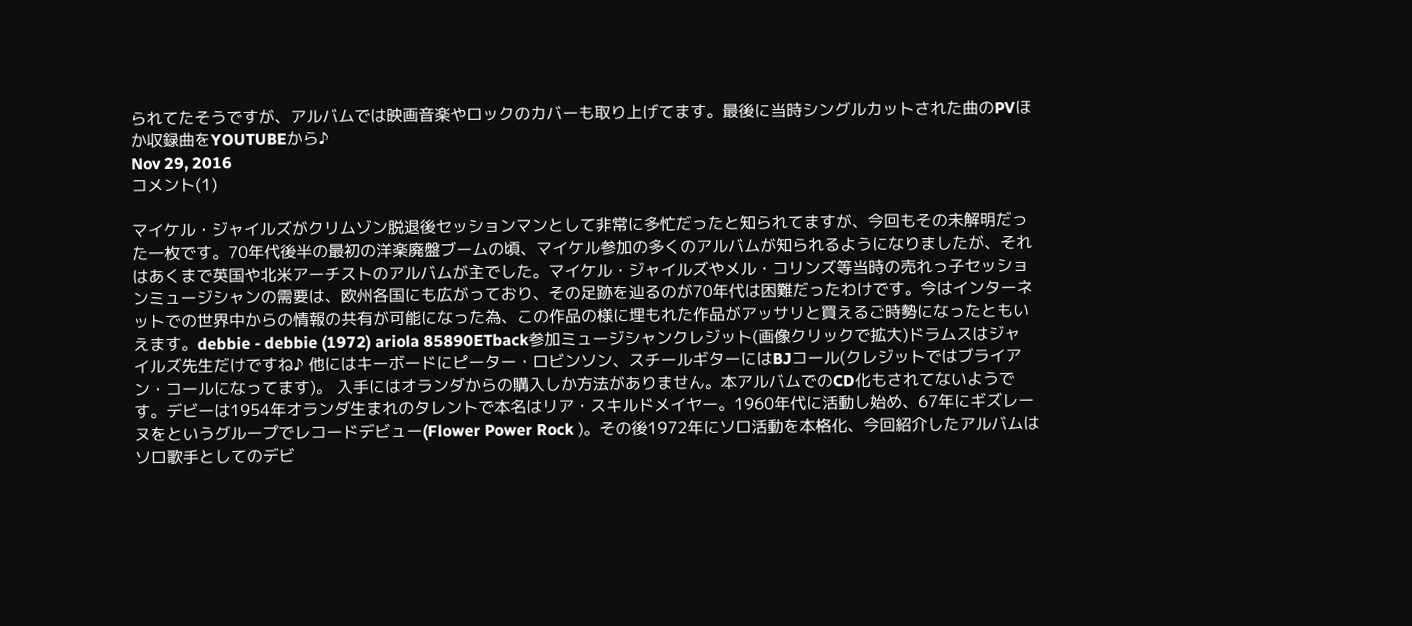られてたそうですが、アルバムでは映画音楽やロックのカバーも取り上げてます。最後に当時シングルカットされた曲のPVほか収録曲をYOUTUBEから♪
Nov 29, 2016
コメント(1)

マイケル・ジャイルズがクリムゾン脱退後セッションマンとして非常に多忙だったと知られてますが、今回もその未解明だった一枚です。70年代後半の最初の洋楽廃盤ブームの頃、マイケル参加の多くのアルバムが知られるようになりましたが、それはあくまで英国や北米アーチストのアルバムが主でした。マイケル・ジャイルズやメル・コリンズ等当時の売れっ子セッションミュージシャンの需要は、欧州各国にも広がっており、その足跡を辿るのが70年代は困難だったわけです。今はインターネットでの世界中からの情報の共有が可能になった為、この作品の様に埋もれた作品がアッサリと買えるご時勢になったともいえます。debbie - debbie (1972) ariola 85890ETback参加ミュージシャンクレジット(画像クリックで拡大)ドラムスはジャイルズ先生だけですね♪ 他にはキーボードにピーター・ロビンソン、スチールギターにはBJコール(クレジットではブライアン・コールになってます)。 入手にはオランダからの購入しか方法がありません。本アルバムでのCD化もされてないようです。デビーは1954年オランダ生まれのタレントで本名はリア・スキルドメイヤー。1960年代に活動し始め、67年にギズレーヌをというグループでレコードデビュー(Flower Power Rock )。その後1972年にソロ活動を本格化、今回紹介したアルバムはソロ歌手としてのデビ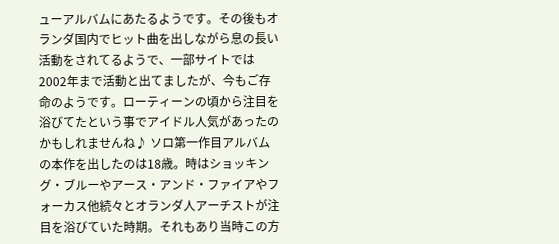ューアルバムにあたるようです。その後もオランダ国内でヒット曲を出しながら息の長い活動をされてるようで、一部サイトでは2002年まで活動と出てましたが、今もご存命のようです。ローティーンの頃から注目を浴びてたという事でアイドル人気があったのかもしれませんね♪ ソロ第一作目アルバムの本作を出したのは18歳。時はショッキング・ブルーやアース・アンド・ファイアやフォーカス他続々とオランダ人アーチストが注目を浴びていた時期。それもあり当時この方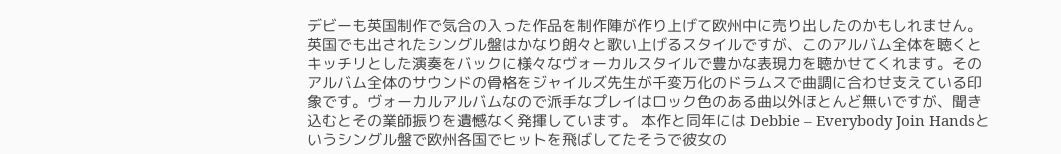デビーも英国制作で気合の入った作品を制作陣が作り上げて欧州中に売り出したのかもしれません。 英国でも出されたシングル盤はかなり朗々と歌い上げるスタイルですが、このアルバム全体を聴くとキッチリとした演奏をバックに様々なヴォーカルスタイルで豊かな表現力を聴かせてくれます。そのアルバム全体のサウンドの骨格をジャイルズ先生が千変万化のドラムスで曲調に合わせ支えている印象です。ヴォーカルアルバムなので派手なプレイはロック色のある曲以外ほとんど無いですが、聞き込むとその業師振りを遺憾なく発揮しています。 本作と同年には Debbie – Everybody Join Handsというシングル盤で欧州各国でヒットを飛ばしてたそうで彼女の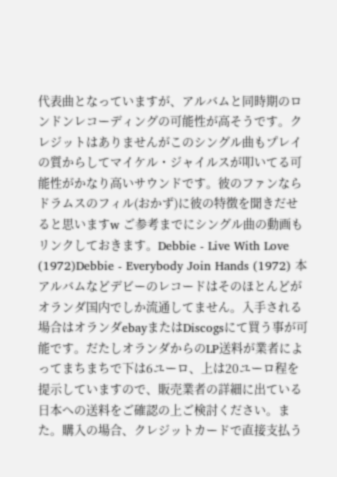代表曲となっていますが、アルバムと同時期のロンドンレコーディングの可能性が高そうです。クレジットはありませんがこのシングル曲もプレイの質からしてマイケル・ジャイルスが叩いてる可能性がかなり高いサウンドです。彼のファンならドラムスのフィル(おかず)に彼の特徴を聞きだせると思いますw ご参考までにシングル曲の動画もリンクしておきます。Debbie - Live With Love (1972)Debbie - Everybody Join Hands (1972) 本アルバムなどデビーのレコードはそのほとんどがオランダ国内でしか流通してません。入手される場合はオランダebayまたはDiscogsにて買う事が可能です。だたしオランダからのLP送料が業者によってまちまちで下は6ユーロ、上は20ユーロ程を提示していますので、販売業者の詳細に出ている日本への送料をご確認の上ご検討ください。また。購入の場合、クレジットカードで直接支払う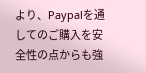より、Paypalを通してのご購入を安全性の点からも強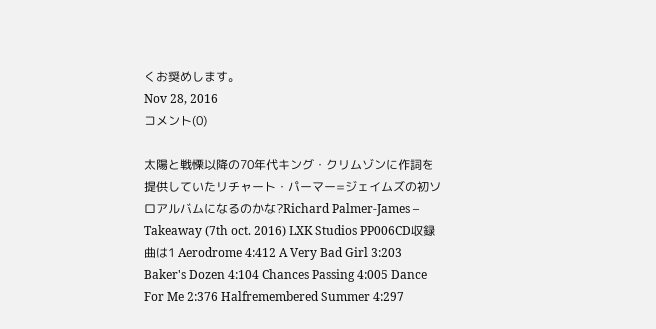くお奨めします。
Nov 28, 2016
コメント(0)

太陽と戦慄以降の70年代キング・クリムゾンに作詞を提供していたリチャート・パーマー=ジェイムズの初ソロアルバムになるのかな?Richard Palmer-James – Takeaway (7th oct. 2016) LXK Studios PP006CD収録曲は1 Aerodrome 4:412 A Very Bad Girl 3:203 Baker's Dozen 4:104 Chances Passing 4:005 Dance For Me 2:376 Halfremembered Summer 4:297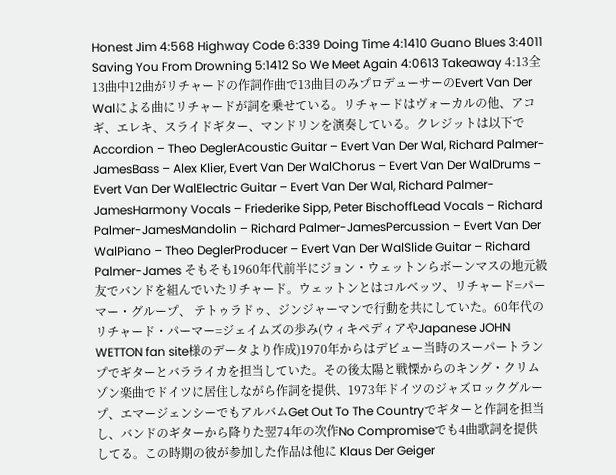Honest Jim 4:568 Highway Code 6:339 Doing Time 4:1410 Guano Blues 3:4011 Saving You From Drowning 5:1412 So We Meet Again 4:0613 Takeaway 4:13全13曲中12曲がリチャードの作詞作曲で13曲目のみプロデューサーのEvert Van Der Walによる曲にリチャードが詞を乗せている。リチャードはヴォーカルの他、アコギ、エレキ、スライドギター、マンドリンを演奏している。クレジットは以下で Accordion – Theo DeglerAcoustic Guitar – Evert Van Der Wal, Richard Palmer-JamesBass – Alex Klier, Evert Van Der WalChorus – Evert Van Der WalDrums – Evert Van Der WalElectric Guitar – Evert Van Der Wal, Richard Palmer-JamesHarmony Vocals – Friederike Sipp, Peter BischoffLead Vocals – Richard Palmer-JamesMandolin – Richard Palmer-JamesPercussion – Evert Van Der WalPiano – Theo DeglerProducer – Evert Van Der WalSlide Guitar – Richard Palmer-James そもそも1960年代前半にジョン・ウェットンらボーンマスの地元級友でバンドを組んでいたリチャード。ウェットンとはコルベッツ、リチャード=パーマー・グループ、 テトゥラドゥ、ジンジャーマンで行動を共にしていた。60年代のリチャード・パーマー=ジェイムズの歩み(ウィキペディアやJapanese JOHN WETTON fan site様のデータより作成)1970年からはデビュー当時のスーパートランプでギターとバラライカを担当していた。その後太陽と戦慄からのキング・クリムゾン楽曲でドイツに居住しながら作詞を提供、1973年ドイツのジャズロックグループ、エマージェンシーでもアルバムGet Out To The Countryでギターと作詞を担当し、バンドのギターから降りた翌74年の次作No Compromiseでも4曲歌詞を提供してる。この時期の彼が参加した作品は他に Klaus Der Geiger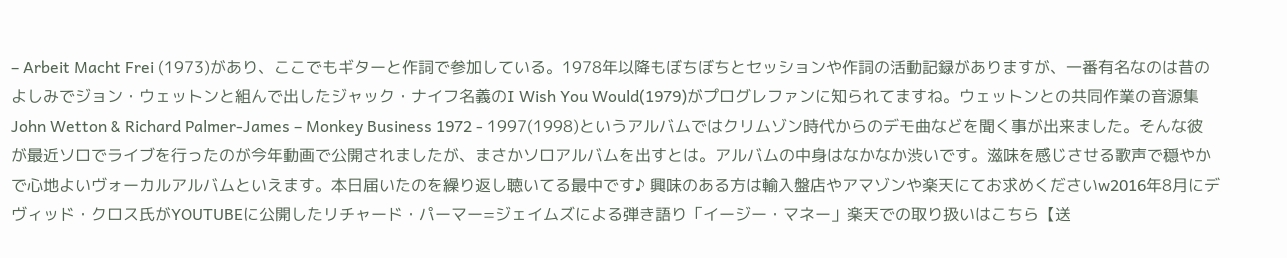– Arbeit Macht Frei (1973)があり、ここでもギターと作詞で参加している。1978年以降もぼちぼちとセッションや作詞の活動記録がありますが、一番有名なのは昔のよしみでジョン・ウェットンと組んで出したジャック・ナイフ名義のI Wish You Would(1979)がプログレファンに知られてますね。ウェットンとの共同作業の音源集 John Wetton & Richard Palmer-James – Monkey Business 1972 - 1997(1998)というアルバムではクリムゾン時代からのデモ曲などを聞く事が出来ました。そんな彼が最近ソロでライブを行ったのが今年動画で公開されましたが、まさかソロアルバムを出すとは。アルバムの中身はなかなか渋いです。滋味を感じさせる歌声で穏やかで心地よいヴォーカルアルバムといえます。本日届いたのを繰り返し聴いてる最中です♪ 興味のある方は輸入盤店やアマゾンや楽天にてお求めくださいw2016年8月にデヴィッド・クロス氏がYOUTUBEに公開したリチャード・パーマー=ジェイムズによる弾き語り「イージー・マネー」楽天での取り扱いはこちら【送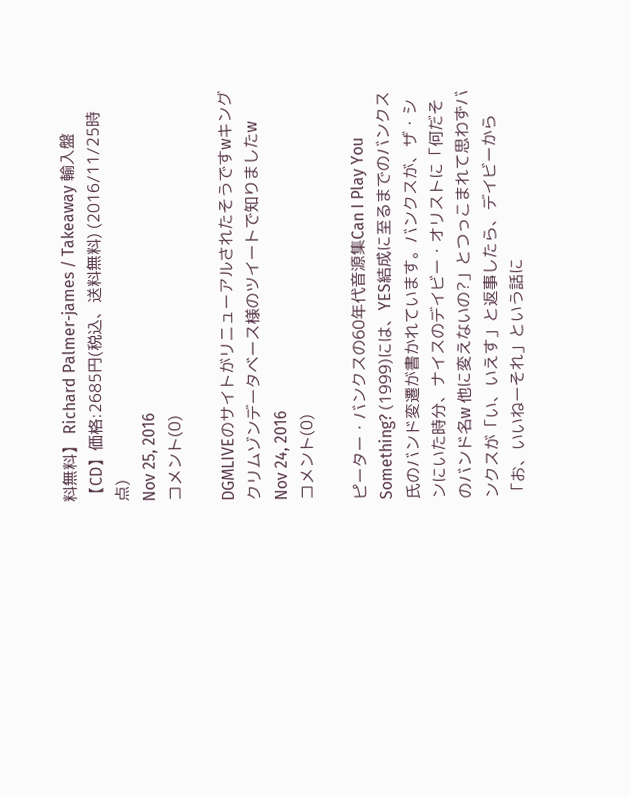料無料】 Richard Palmer-james / Takeaway 輸入盤 【CD】価格:2685円(税込、送料無料) (2016/11/25時点)
Nov 25, 2016
コメント(0)

DGMLIVEのサイトがリニューアルされたそうですwキングクリムゾンデータベース様のツイートで知りましたw
Nov 24, 2016
コメント(0)

ピーター・バンクスの60年代音源集Can I Play You Something? (1999)には、YES結成に至るまでのバンクス氏のバンド変遷が書かれています。バンクスが、ザ・シンにいた時分、ナイスのデイビー・オリストに「何だそのバンド名w 他に変えないの?」とつっこまれて思わずバンクスが「い、いえす」と返事したら、デイビーから「お、いいねーそれ」という話に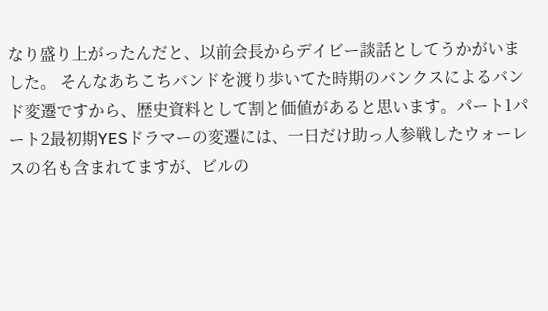なり盛り上がったんだと、以前会長からデイビー談話としてうかがいました。 そんなあちこちバンドを渡り歩いてた時期のバンクスによるバンド変遷ですから、歴史資料として割と価値があると思います。パート1パート2最初期YESドラマーの変遷には、一日だけ助っ人参戦したウォーレスの名も含まれてますが、ビルの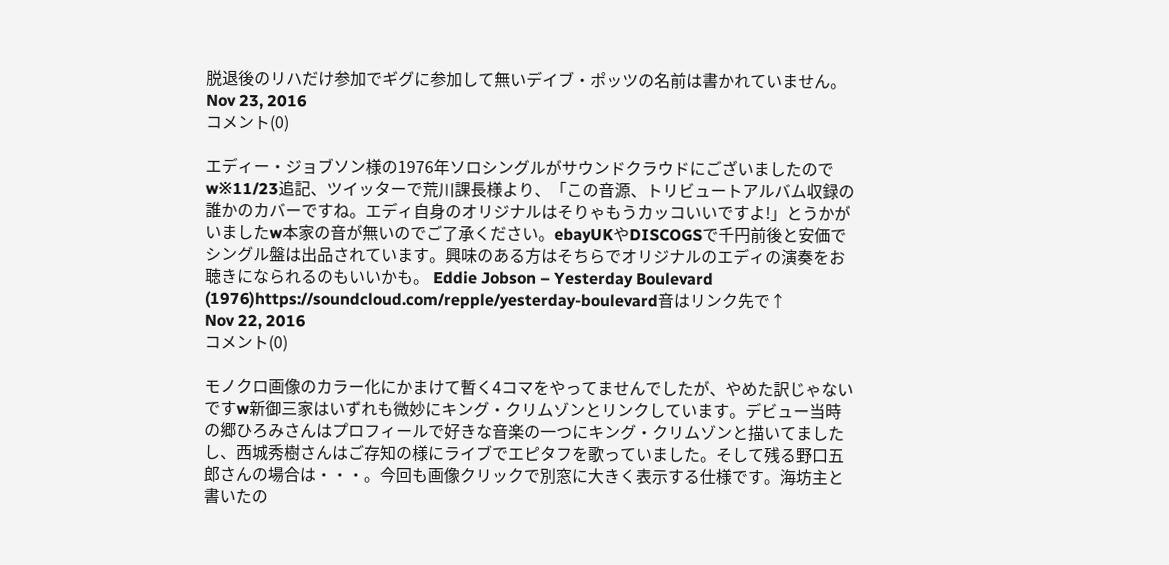脱退後のリハだけ参加でギグに参加して無いデイブ・ポッツの名前は書かれていません。
Nov 23, 2016
コメント(0)

エディー・ジョブソン様の1976年ソロシングルがサウンドクラウドにございましたのでw※11/23追記、ツイッターで荒川課長様より、「この音源、トリビュートアルバム収録の誰かのカバーですね。エディ自身のオリジナルはそりゃもうカッコいいですよ!」とうかがいましたw本家の音が無いのでご了承ください。ebayUKやDISCOGSで千円前後と安価でシングル盤は出品されています。興味のある方はそちらでオリジナルのエディの演奏をお聴きになられるのもいいかも。 Eddie Jobson – Yesterday Boulevard (1976)https://soundcloud.com/repple/yesterday-boulevard音はリンク先で↑
Nov 22, 2016
コメント(0)

モノクロ画像のカラー化にかまけて暫く4コマをやってませんでしたが、やめた訳じゃないですw新御三家はいずれも微妙にキング・クリムゾンとリンクしています。デビュー当時の郷ひろみさんはプロフィールで好きな音楽の一つにキング・クリムゾンと描いてましたし、西城秀樹さんはご存知の様にライブでエピタフを歌っていました。そして残る野口五郎さんの場合は・・・。今回も画像クリックで別窓に大きく表示する仕様です。海坊主と書いたの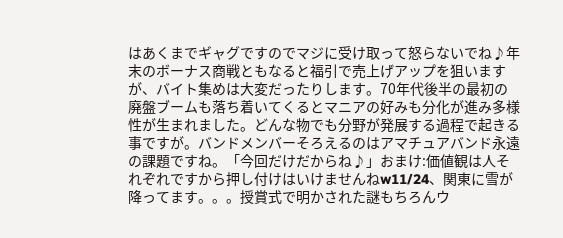はあくまでギャグですのでマジに受け取って怒らないでね♪年末のボーナス商戦ともなると福引で売上げアップを狙いますが、バイト集めは大変だったりします。70年代後半の最初の廃盤ブームも落ち着いてくるとマニアの好みも分化が進み多様性が生まれました。どんな物でも分野が発展する過程で起きる事ですが。バンドメンバーそろえるのはアマチュアバンド永遠の課題ですね。「今回だけだからね♪」おまけ:価値観は人それぞれですから押し付けはいけませんねw11/24、関東に雪が降ってます。。。授賞式で明かされた謎もちろんウ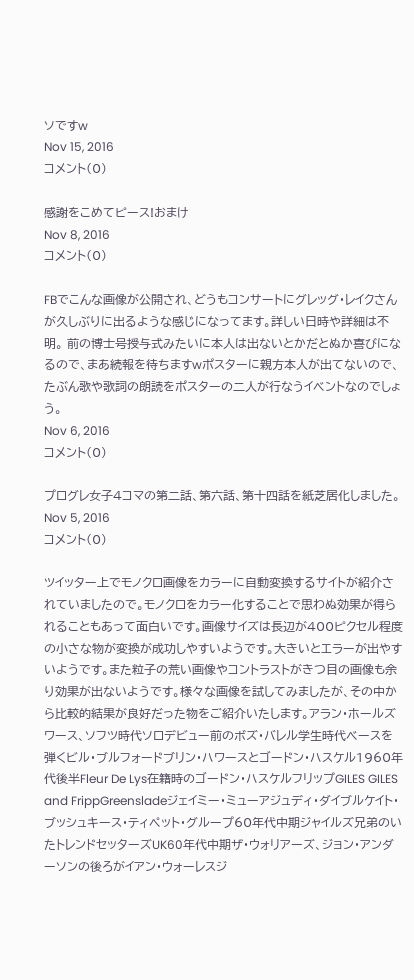ソですw
Nov 15, 2016
コメント(0)

感謝をこめてピース!おまけ
Nov 8, 2016
コメント(0)

FBでこんな画像が公開され、どうもコンサートにグレッグ・レイクさんが久しぶりに出るような感じになってます。詳しい日時や詳細は不明。 前の博士号授与式みたいに本人は出ないとかだとぬか喜びになるので、まあ続報を待ちますwポスターに親方本人が出てないので、たぶん歌や歌詞の朗読をポスターの二人が行なうイベントなのでしょう。
Nov 6, 2016
コメント(0)

プログレ女子4コマの第二話、第六話、第十四話を紙芝居化しました。
Nov 5, 2016
コメント(0)

ツイッター上でモノクロ画像をカラーに自動変換するサイトが紹介されていましたので。モノクロをカラー化することで思わぬ効果が得られることもあって面白いです。画像サイズは長辺が400ピクセル程度の小さな物が変換が成功しやすいようです。大きいとエラーが出やすいようです。また粒子の荒い画像やコントラストがきつ目の画像も余り効果が出ないようです。様々な画像を試してみましたが、その中から比較的結果が良好だった物をご紹介いたします。アラン・ホールズワース、ソフツ時代ソロデビュー前のボズ・バレル学生時代ベースを弾くビル・ブルフォードブリン・ハワースとゴードン・ハスケル1960年代後半Fleur De Lys在籍時のゴードン・ハスケルフリップGILES GILES and FrippGreensladeジェイミー・ミューアジュディ・ダイブルケイト・ブッシュキース・ティペット・グループ60年代中期ジャイルズ兄弟のいたトレンドセッターズUK60年代中期ザ・ウォリアーズ、ジョン・アンダーソンの後ろがイアン・ウォーレスジ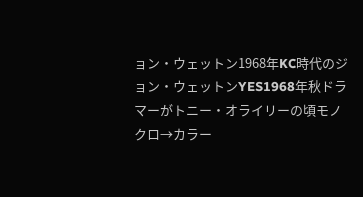ョン・ウェットン1968年KC時代のジョン・ウェットンYES1968年秋ドラマーがトニー・オライリーの頃モノクロ→カラー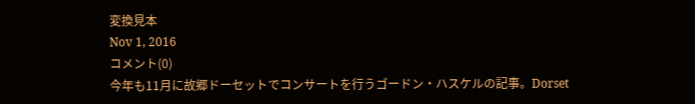変換見本
Nov 1, 2016
コメント(0)
今年も11月に故郷ドーセットでコンサートを行うゴードン・ハスケルの記事。Dorset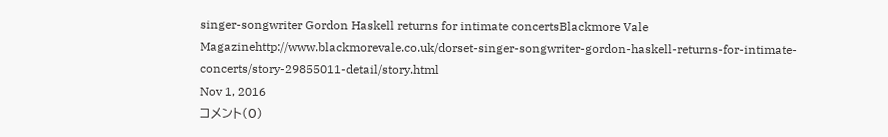singer-songwriter Gordon Haskell returns for intimate concertsBlackmore Vale Magazinehttp://www.blackmorevale.co.uk/dorset-singer-songwriter-gordon-haskell-returns-for-intimate-concerts/story-29855011-detail/story.html
Nov 1, 2016
コメント(0)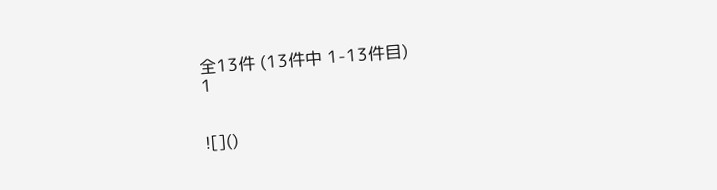全13件 (13件中 1-13件目)
1


![]()